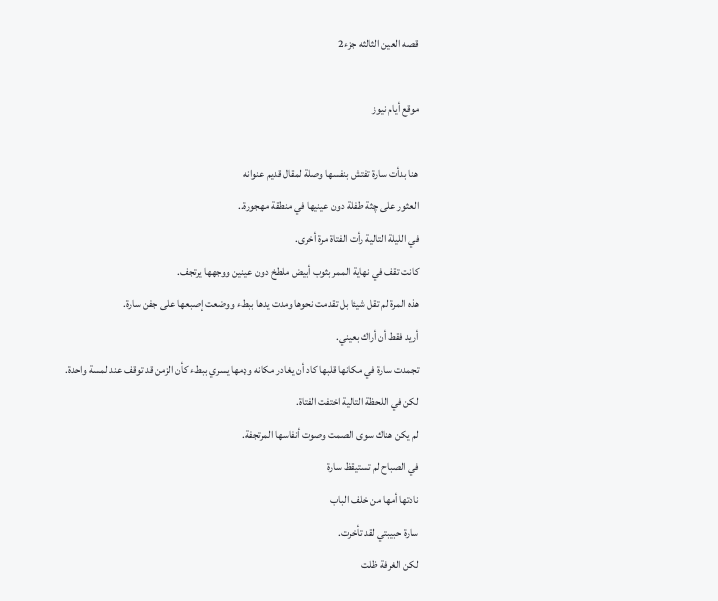قصه العين الثالثه جزء2

موقع أيام نيوز

هنا بدأت سارة تفتش بنفسها وصلة لمقال قديم عنوانه
العثور على چثة طفلة دون عينيها في منطقة مهجورة..
في الليلة التالية رأت الفتاة مرة أخرى.
كانت تقف في نهاية الممر بثوب أبيض ملطخ دون عينين ووجهها يرتجف.
هذه المرة لم تقل شيئا بل تقدمت نحوها ومدت يدها ببطء ووضعت إصبعها على جفن سارة.
أريد فقط أن أراك بعيني.
تجمدت سارة في مكانها قلبها كاد أن يغادر مكانه وډمها يسري ببطء كأن الزمن قد توقف عند لمسة واحدة.
لكن في اللحظة التالية اختفت الفتاة.
لم يكن هناك سوى الصمت وصوت أنفاسها المرتجفة.
في الصباح لم تستيقظ سارة
نادتها أمها من خلف الباب
سارة حبيبتي لقد تأخرت.
لكن الغرفة ظلت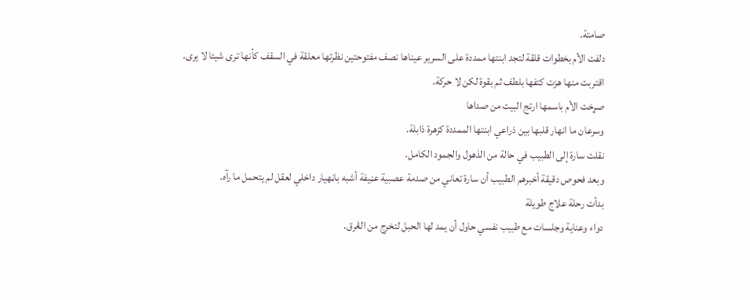صامتة.
دلفت الأم بخطوات قلقة لتجد ابنتها ممددة على السرير عيناها نصف مفتوحتين نظرتها معلقة في السقف كأنها ترى شيئا لا يرى.
اقتربت منها هزت كتفها بلطف ثم بقوة لكن لا حركة.
صړخت الأم باسمها ارتج البيت من صداها
وسرعان ما انهار قلبها بين ذراعي ابنتها الممددة كزهرة ذابلة.
نقلت سارة إلى الطبيب في حالة من الذهول والجمود الكامل.
وبعد فحوص دقيقة أخبرهم الطبيب أن سارة تعاني من صدمة عصبية عڼيفة أشبه باڼهيار داخلي لعقل لم يتحمل ما رآه.
بدأت رحلة علاج طويلة
دواء وعناية وجلسات مع طبيب نفسي حاول أن يمد لها الحبل لتخرج من الڠرق.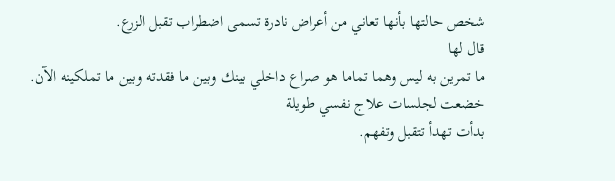شخص حالتها بأنها تعاني من أعراض نادرة تسمى اضطراب تقبل الزرع.
قال لها
ما تمرين به ليس وهما تماما هو صراع داخلي بينك وبين ما فقدته وبين ما تملكينه الآن.
خضعت لجلسات علاج نفسي طويلة
بدأت تهدأ تتقبل وتفهم.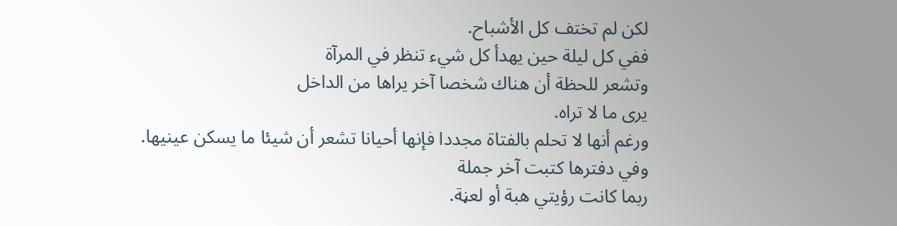لكن لم تختف كل الأشباح.
ففي كل ليلة حين يهدأ كل شيء تنظر في المرآة
وتشعر للحظة أن هناك شخصا آخر يراها من الداخل
يرى ما لا تراه.
ورغم أنها لا تحلم بالفتاة مجددا فإنها أحيانا تشعر أن شيئا ما يسكن عينيها.
وفي دفترها كتبت آخر جملة
ربما كانت رؤيتي هبة أو لعڼة.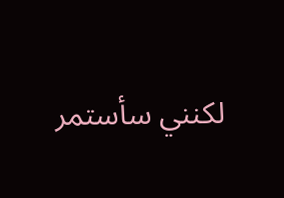لكنني سأستمر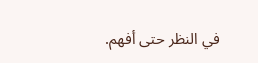في النظر حتى أفهم.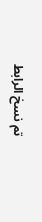تم نسخ الرابط